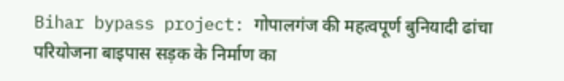Bihar bypass project: गोपालगंज की महत्वपूर्ण बुनियादी ढांचा परियोजना बाइपास सड़क के निर्माण का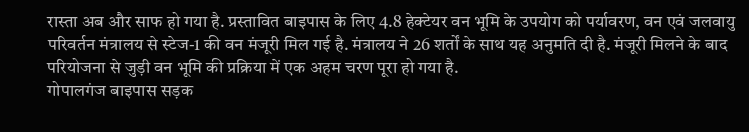रास्ता अब और साफ हो गया है. प्रस्तावित बाइपास के लिए 4.8 हेक्टेयर वन भूमि के उपयोग को पर्यावरण, वन एवं जलवायु परिवर्तन मंत्रालय से स्टेज-1 की वन मंजूरी मिल गई है. मंत्रालय ने 26 शर्तों के साथ यह अनुमति दी है. मंजूरी मिलने के बाद परियोजना से जुड़ी वन भूमि की प्रक्रिया में एक अहम चरण पूरा हो गया है.
गोपालगंज बाइपास सड़क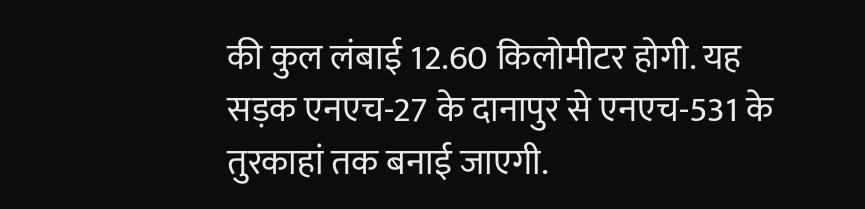की कुल लंबाई 12.60 किलोमीटर होगी. यह सड़क एनएच-27 के दानापुर से एनएच-531 के तुरकाहां तक बनाई जाएगी.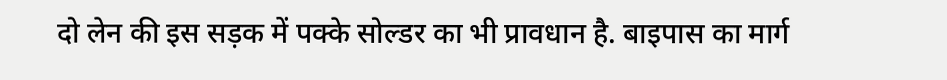दो लेन की इस सड़क में पक्के सोल्डर का भी प्रावधान है. बाइपास का मार्ग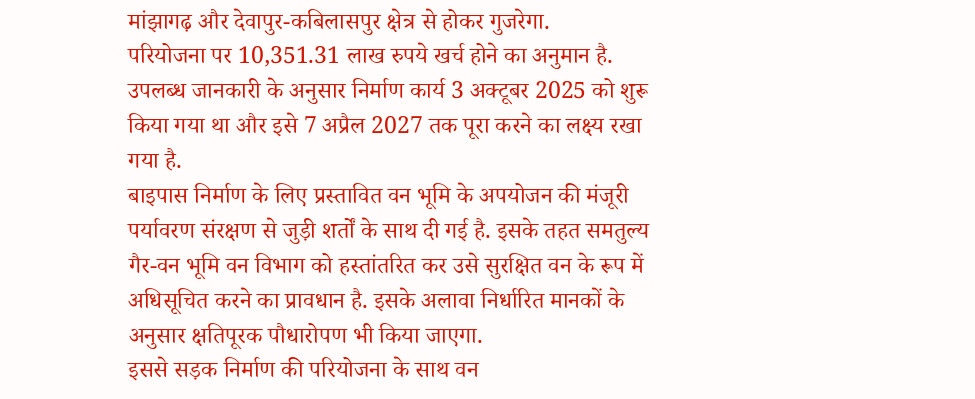मांझागढ़ और देवापुर-कबिलासपुर क्षेत्र से होकर गुजरेगा.
परियोजना पर 10,351.31 लाख रुपये खर्च होने का अनुमान है. उपलब्ध जानकारी के अनुसार निर्माण कार्य 3 अक्टूबर 2025 को शुरू किया गया था और इसे 7 अप्रैल 2027 तक पूरा करने का लक्ष्य रखा गया है.
बाइपास निर्माण के लिए प्रस्तावित वन भूमि के अपयोजन की मंजूरी पर्यावरण संरक्षण से जुड़ी शर्तों के साथ दी गई है. इसके तहत समतुल्य गैर-वन भूमि वन विभाग को हस्तांतरित कर उसे सुरक्षित वन के रूप में अधिसूचित करने का प्रावधान है. इसके अलावा निर्धारित मानकों के अनुसार क्षतिपूरक पौधारोपण भी किया जाएगा.
इससे सड़क निर्माण की परियोजना के साथ वन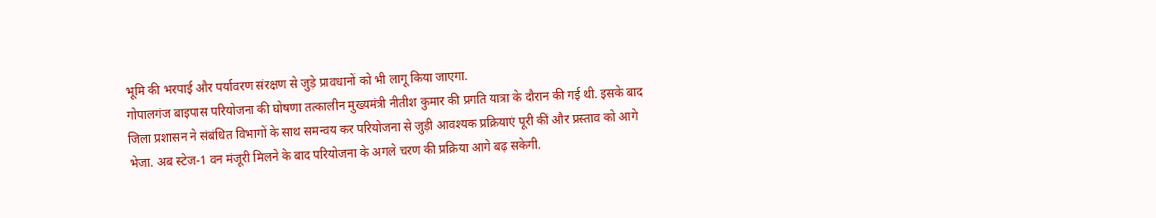भूमि की भरपाई और पर्यावरण संरक्षण से जुड़े प्रावधानों को भी लागू किया जाएगा.
गोपालगंज बाइपास परियोजना की घोषणा तत्कालीन मुख्यमंत्री नीतीश कुमार की प्रगति यात्रा के दौरान की गई थी. इसके बाद जिला प्रशासन ने संबंधित विभागों के साथ समन्वय कर परियोजना से जुड़ी आवश्यक प्रक्रियाएं पूरी कीं और प्रस्ताव को आगे भेजा. अब स्टेज-1 वन मंजूरी मिलने के बाद परियोजना के अगले चरण की प्रक्रिया आगे बढ़ सकेगी.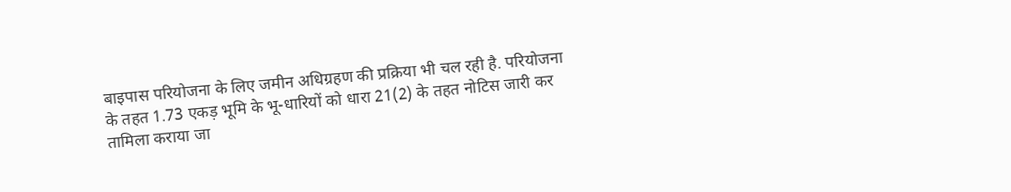बाइपास परियोजना के लिए जमीन अधिग्रहण की प्रक्रिया भी चल रही है. परियोजना के तहत 1.73 एकड़ भूमि के भू-धारियों को धारा 21(2) के तहत नोटिस जारी कर तामिला कराया जा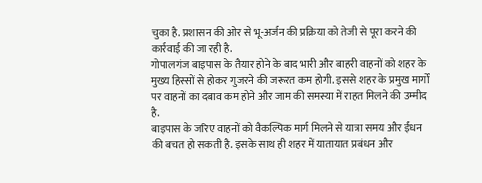चुका है. प्रशासन की ओर से भू-अर्जन की प्रक्रिया को तेजी से पूरा करने की कार्रवाई की जा रही है.
गोपालगंज बाइपास के तैयार होने के बाद भारी और बाहरी वाहनों को शहर के मुख्य हिस्सों से होकर गुजरने की जरूरत कम होगी. इससे शहर के प्रमुख मार्गों पर वाहनों का दबाव कम होने और जाम की समस्या में राहत मिलने की उम्मीद है.
बाइपास के जरिए वाहनों को वैकल्पिक मार्ग मिलने से यात्रा समय और ईंधन की बचत हो सकती है. इसके साथ ही शहर में यातायात प्रबंधन और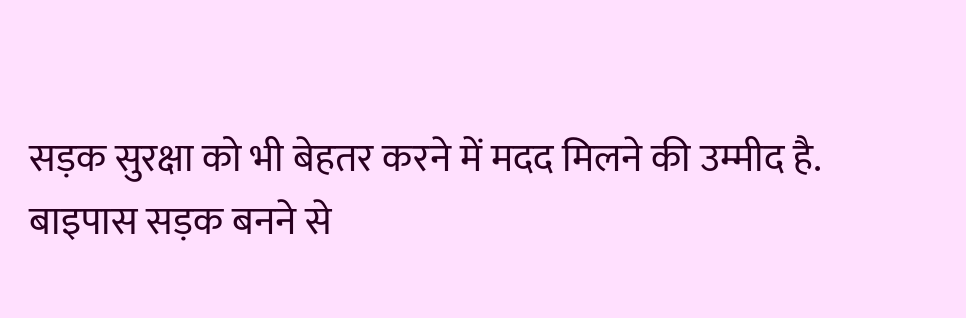सड़क सुरक्षा को भी बेहतर करने में मदद मिलने की उम्मीद है.
बाइपास सड़क बनने से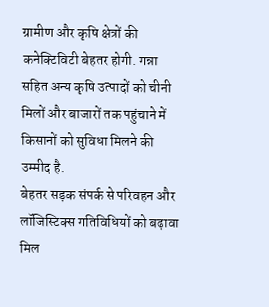ग्रामीण और कृषि क्षेत्रों की कनेक्टिविटी बेहतर होगी. गन्ना सहित अन्य कृषि उत्पादों को चीनी मिलों और बाजारों तक पहुंचाने में किसानों को सुविधा मिलने की उम्मीद है.
बेहतर सड़क संपर्क से परिवहन और लॉजिस्टिक्स गतिविधियों को बढ़ावा मिल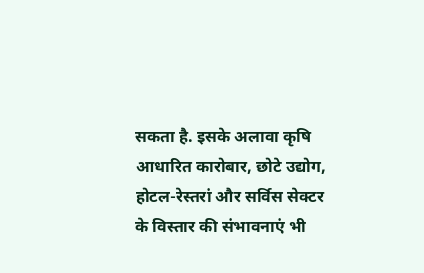सकता है. इसके अलावा कृषि आधारित कारोबार, छोटे उद्योग, होटल-रेस्तरां और सर्विस सेक्टर के विस्तार की संभावनाएं भी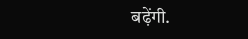बढ़ेंगी.